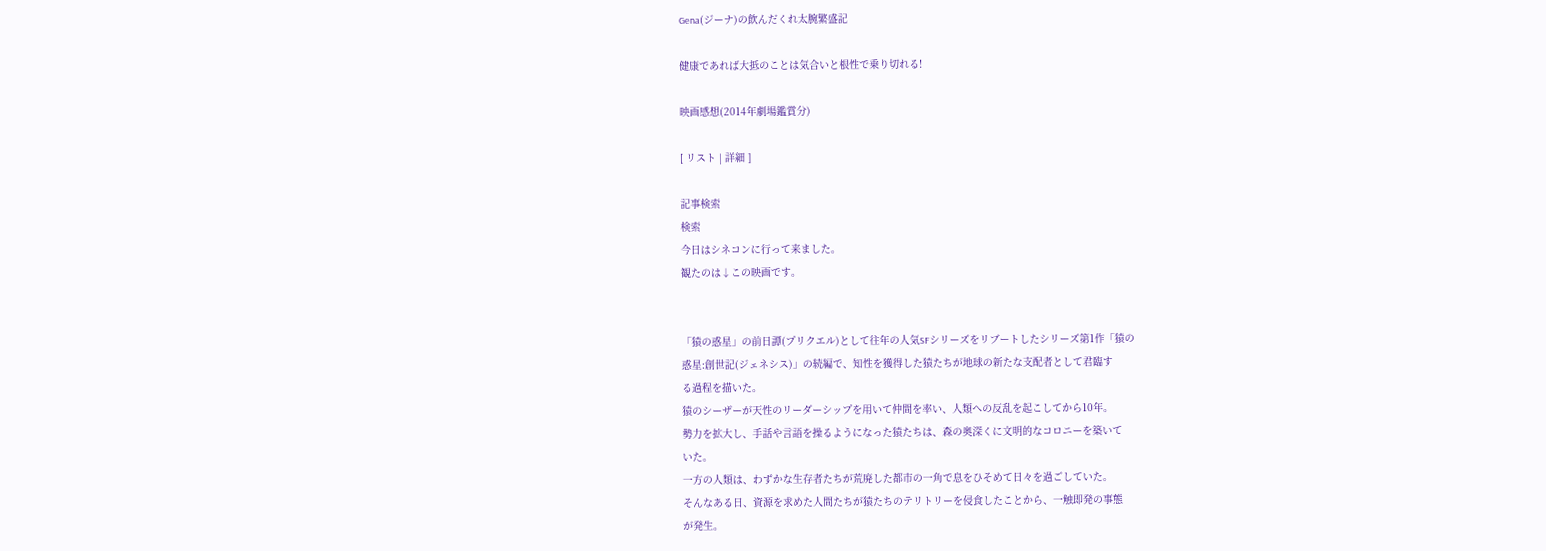Gena(ジーナ)の飲んだくれ太腕繁盛記

健康であれば大抵のことは気合いと根性で乗り切れる!

映画感想(2014年劇場鑑賞分)

[ リスト | 詳細 ]

記事検索
検索
今日はシネコンに行って来ました。
観たのは↓この映画です。


「猿の惑星」の前日譚(プリクエル)として往年の人気SFシリーズをリブートしたシリーズ第1作「猿の
惑星:創世記(ジェネシス)」の続編で、知性を獲得した猿たちが地球の新たな支配者として君臨す
る過程を描いた。
猿のシーザーが天性のリーダーシップを用いて仲間を率い、人類への反乱を起こしてから10年。
勢力を拡大し、手話や言語を操るようになった猿たちは、森の奥深くに文明的なコロニーを築いて
いた。
一方の人類は、わずかな生存者たちが荒廃した都市の一角で息をひそめて日々を過ごしていた。
そんなある日、資源を求めた人間たちが猿たちのテリトリーを侵食したことから、一触即発の事態
が発生。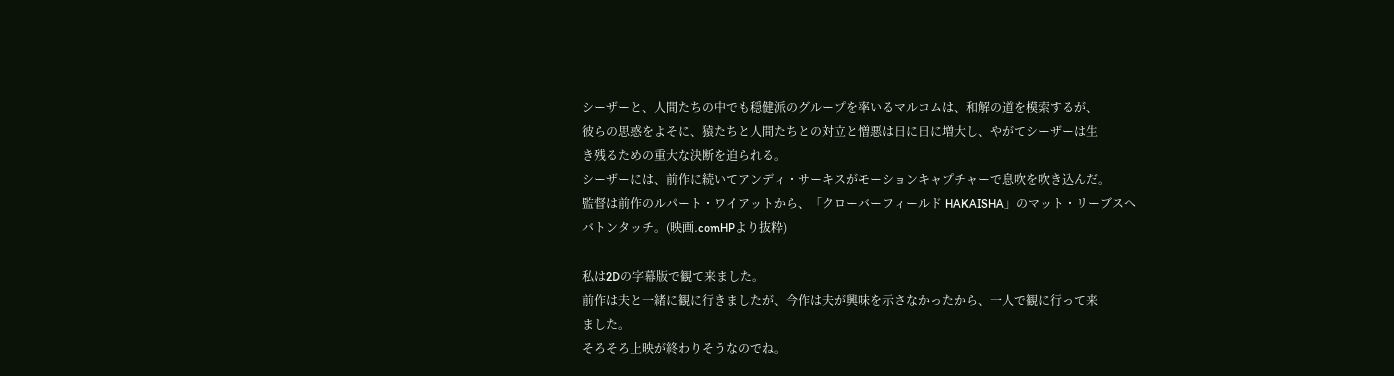シーザーと、人間たちの中でも穏健派のグループを率いるマルコムは、和解の道を模索するが、
彼らの思惑をよそに、猿たちと人間たちとの対立と憎悪は日に日に増大し、やがてシーザーは生
き残るための重大な決断を迫られる。
シーザーには、前作に続いてアンディ・サーキスがモーションキャプチャーで息吹を吹き込んだ。
監督は前作のルパート・ワイアットから、「クローバーフィールド HAKAISHA」のマット・リーブスへ
バトンタッチ。(映画.comHPより抜粋)

私は2Dの字幕版で観て来ました。
前作は夫と一緒に観に行きましたが、今作は夫が興味を示さなかったから、一人で観に行って来
ました。
そろそろ上映が終わりそうなのでね。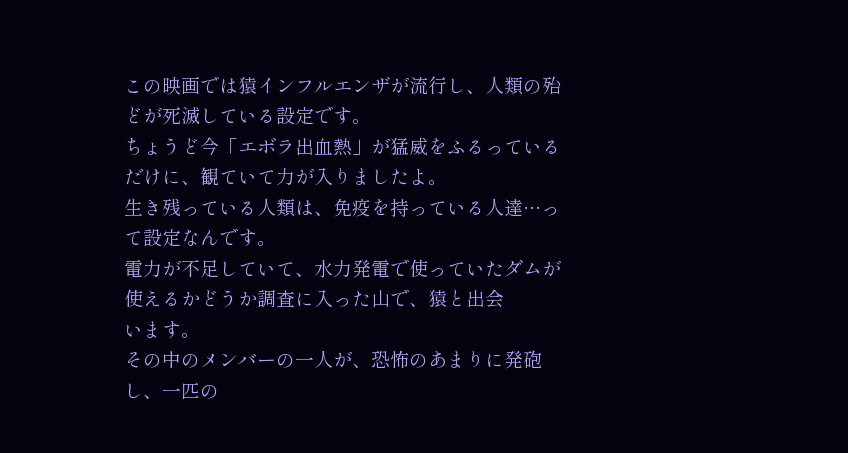この映画では猿インフルエンザが流行し、人類の殆どが死滅している設定です。
ちょうど今「エボラ出血熱」が猛威をふるっているだけに、観ていて力が入りましたよ。
生き残っている人類は、免疫を持っている人達…って設定なんです。
電力が不足していて、水力発電で使っていたダムが使えるかどうか調査に入った山で、猿と出会
います。
その中のメンバーの一人が、恐怖のあまりに発砲し、一匹の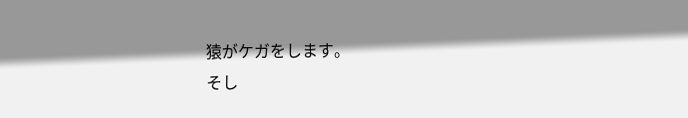猿がケガをします。
そし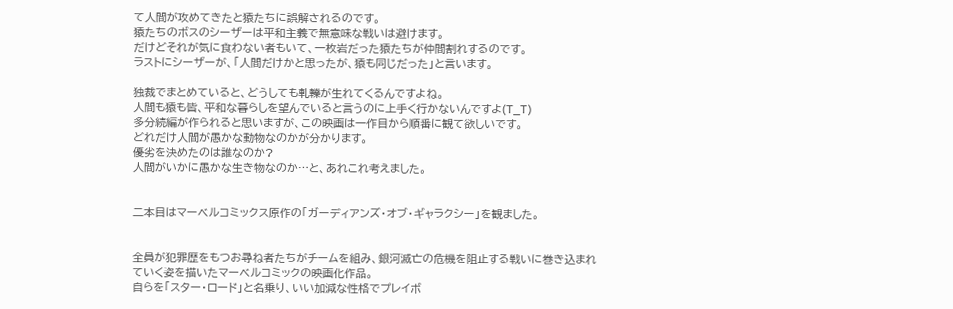て人間が攻めてきたと猿たちに誤解されるのです。
猿たちのボスのシーザーは平和主義で無意味な戦いは避けます。
だけどそれが気に食わない者もいて、一枚岩だった猿たちが仲間割れするのです。
ラストにシーザーが、「人間だけかと思ったが、猿も同じだった」と言います。

独裁でまとめていると、どうしても軋轢が生れてくるんですよね。
人間も猿も皆、平和な暮らしを望んでいると言うのに上手く行かないんですよ(T_T)
多分続編が作られると思いますが、この映画は一作目から順番に観て欲しいです。
どれだけ人間が愚かな動物なのかが分かります。
優劣を決めたのは誰なのか?
人間がいかに愚かな生き物なのか…と、あれこれ考えました。


二本目はマーベルコミックス原作の「ガーディアンズ・オブ・ギャラクシー」を観ました。


全員が犯罪歴をもつお尋ね者たちがチームを組み、銀河滅亡の危機を阻止する戦いに巻き込まれ
ていく姿を描いたマーベルコミックの映画化作品。
自らを「スター・ロード」と名乗り、いい加減な性格でプレイボ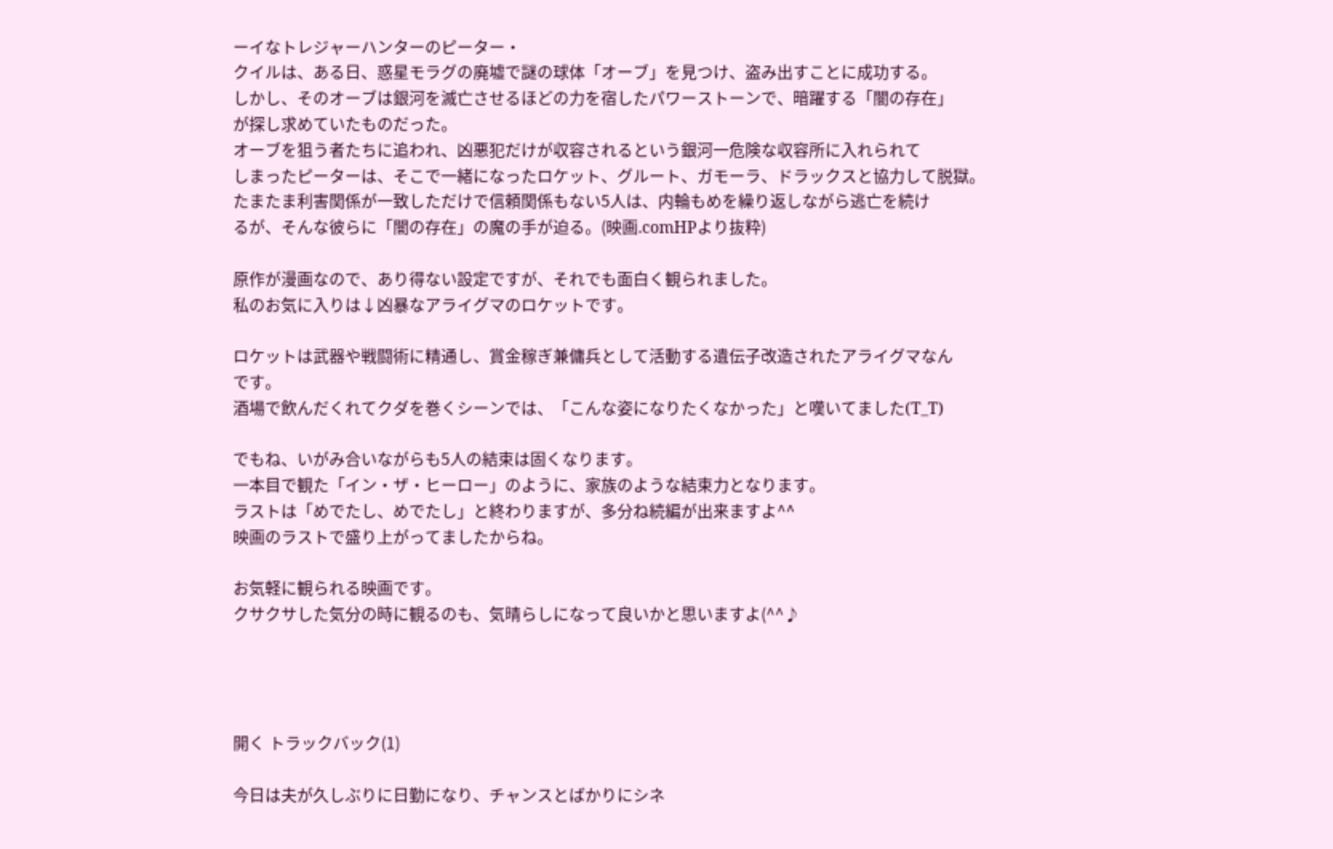ーイなトレジャーハンターのピーター・
クイルは、ある日、惑星モラグの廃墟で謎の球体「オーブ」を見つけ、盗み出すことに成功する。
しかし、そのオーブは銀河を滅亡させるほどの力を宿したパワーストーンで、暗躍する「闇の存在」
が探し求めていたものだった。
オーブを狙う者たちに追われ、凶悪犯だけが収容されるという銀河一危険な収容所に入れられて
しまったピーターは、そこで一緒になったロケット、グルート、ガモーラ、ドラックスと協力して脱獄。
たまたま利害関係が一致しただけで信頼関係もない5人は、内輪もめを繰り返しながら逃亡を続け
るが、そんな彼らに「闇の存在」の魔の手が迫る。(映画.comHPより抜粋)

原作が漫画なので、あり得ない設定ですが、それでも面白く観られました。
私のお気に入りは↓凶暴なアライグマのロケットです。

ロケットは武器や戦闘術に精通し、賞金稼ぎ兼傭兵として活動する遺伝子改造されたアライグマなん
です。
酒場で飲んだくれてクダを巻くシーンでは、「こんな姿になりたくなかった」と嘆いてました(T_T)

でもね、いがみ合いながらも5人の結束は固くなります。
一本目で観た「イン・ザ・ヒーロー」のように、家族のような結束力となります。
ラストは「めでたし、めでたし」と終わりますが、多分ね続編が出来ますよ^^
映画のラストで盛り上がってましたからね。

お気軽に観られる映画です。
クサクサした気分の時に観るのも、気晴らしになって良いかと思いますよ(^^♪




開く トラックバック(1)

今日は夫が久しぶりに日勤になり、チャンスとばかりにシネ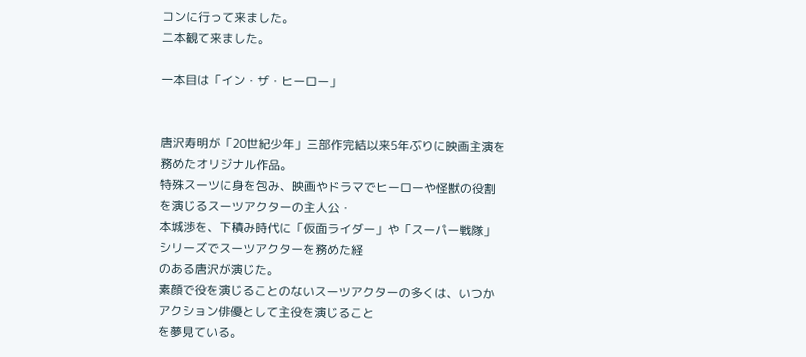コンに行って来ました。
二本観て来ました。

一本目は「イン・ザ・ヒーロー」


唐沢寿明が「20世紀少年」三部作完結以来5年ぶりに映画主演を務めたオリジナル作品。
特殊スーツに身を包み、映画やドラマでヒーローや怪獣の役割を演じるスーツアクターの主人公・
本城渉を、下積み時代に「仮面ライダー」や「スーパー戦隊」シリーズでスーツアクターを務めた経
のある唐沢が演じた。
素顔で役を演じることのないスーツアクターの多くは、いつかアクション俳優として主役を演じること
を夢見ている。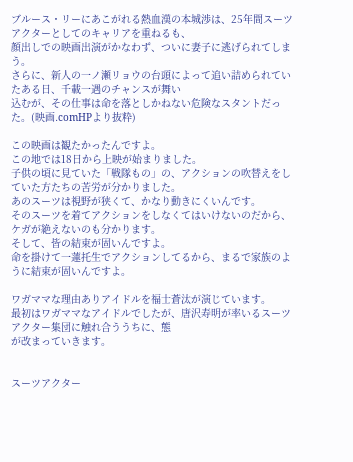ブルース・リーにあこがれる熱血漢の本城渉は、25年間スーツアクターとしてのキャリアを重ねるも、
顔出しでの映画出演がかなわず、ついに妻子に逃げられてしまう。
さらに、新人の一ノ瀬リョウの台頭によって追い詰められていたある日、千載一遇のチャンスが舞い
込むが、その仕事は命を落としかねない危険なスタントだった。(映画.comHPより抜粋)

この映画は観たかったんですよ。
この地では18日から上映が始まりました。
子供の頃に見ていた「戦隊もの」の、アクションの吹替えをしていた方たちの苦労が分かりました。
あのスーツは視野が狭くて、かなり動きにくいんです。
そのスーツを着てアクションをしなくてはいけないのだから、ケガが絶えないのも分かります。
そして、皆の結束が固いんですよ。
命を掛けて一蓮托生でアクションしてるから、まるで家族のように結束が固いんですよ。

ワガママな理由ありアイドルを福士蒼汰が演じています。
最初はワガママなアイドルでしたが、唐沢寿明が率いるスーツアクター集団に触れ合ううちに、態
が改まっていきます。


スーツアクター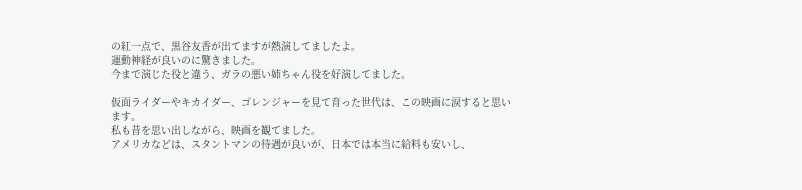の紅一点で、黒谷友香が出てますが熱演してましたよ。
運動神経が良いのに驚きました。
今まで演じた役と違う、ガラの悪い姉ちゃん役を好演してました。

仮面ライダーやキカイダー、ゴレンジャーを見て育った世代は、この映画に涙すると思います。
私も昔を思い出しながら、映画を観てました。
アメリカなどは、スタントマンの待遇が良いが、日本では本当に給料も安いし、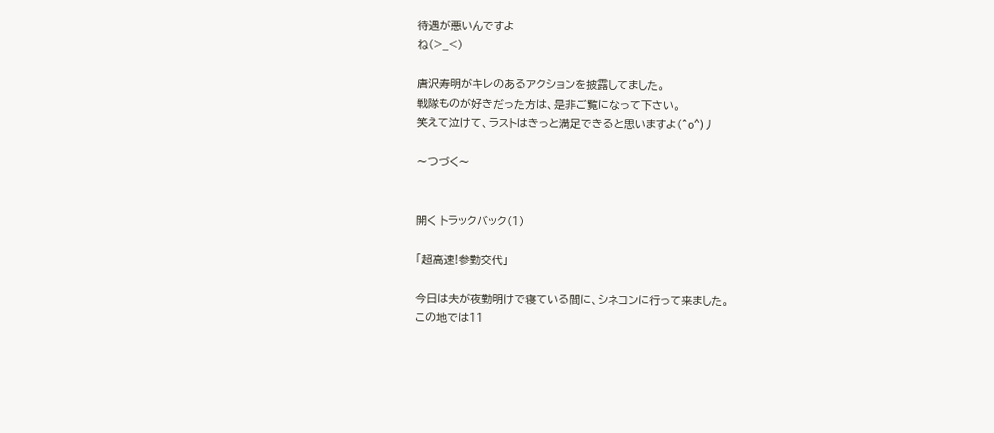待遇が悪いんですよ
ね(>_<)

唐沢寿明がキレのあるアクションを披露してました。
戦隊ものが好きだった方は、是非ご覧になって下さい。
笑えて泣けて、ラストはきっと満足できると思いますよ(^o^)丿

〜つづく〜


開く トラックバック(1)

「超高速!参勤交代」

今日は夫が夜勤明けで寝ている間に、シネコンに行って来ました。
この地では11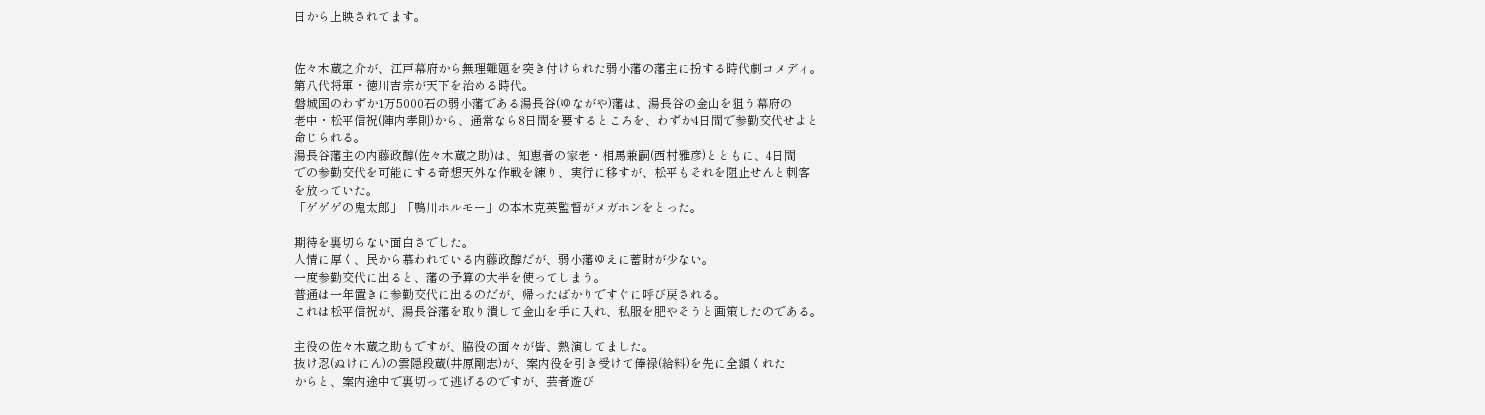日から上映されてます。


佐々木蔵之介が、江戸幕府から無理難題を突き付けられた弱小藩の藩主に扮する時代劇コメディ。
第八代将軍・徳川吉宗が天下を治める時代。
磐城国のわずか1万5000石の弱小藩である湯長谷(ゆながや)藩は、湯長谷の金山を狙う幕府の
老中・松平信祝(陣内孝則)から、通常なら8日間を要するところを、わずか4日間で参勤交代せよと
命じられる。
湯長谷藩主の内藤政醇(佐々木蔵之助)は、知恵者の家老・相馬兼嗣(西村雅彦)とともに、4日間
での参勤交代を可能にする奇想天外な作戦を練り、実行に移すが、松平もそれを阻止せんと刺客
を放っていた。
「ゲゲゲの鬼太郎」「鴨川ホルモー」の本木克英監督がメガホンをとった。

期待を裏切らない面白さでした。
人情に厚く、民から慕われている内藤政醇だが、弱小藩ゆえに蓄財が少ない。
一度参勤交代に出ると、藩の予算の大半を使ってしまう。
普通は一年置きに参勤交代に出るのだが、帰ったばかりですぐに呼び戻される。
これは松平信祝が、湯長谷藩を取り潰して金山を手に入れ、私服を肥やそうと画策したのである。

主役の佐々木蔵之助もですが、脇役の面々が皆、熱演してました。
抜け忍(ぬけにん)の雲隠段蔵(井原剛志)が、案内役を引き受けて俸禄(給料)を先に全額くれた
からと、案内途中で裏切って逃げるのですが、芸者遊び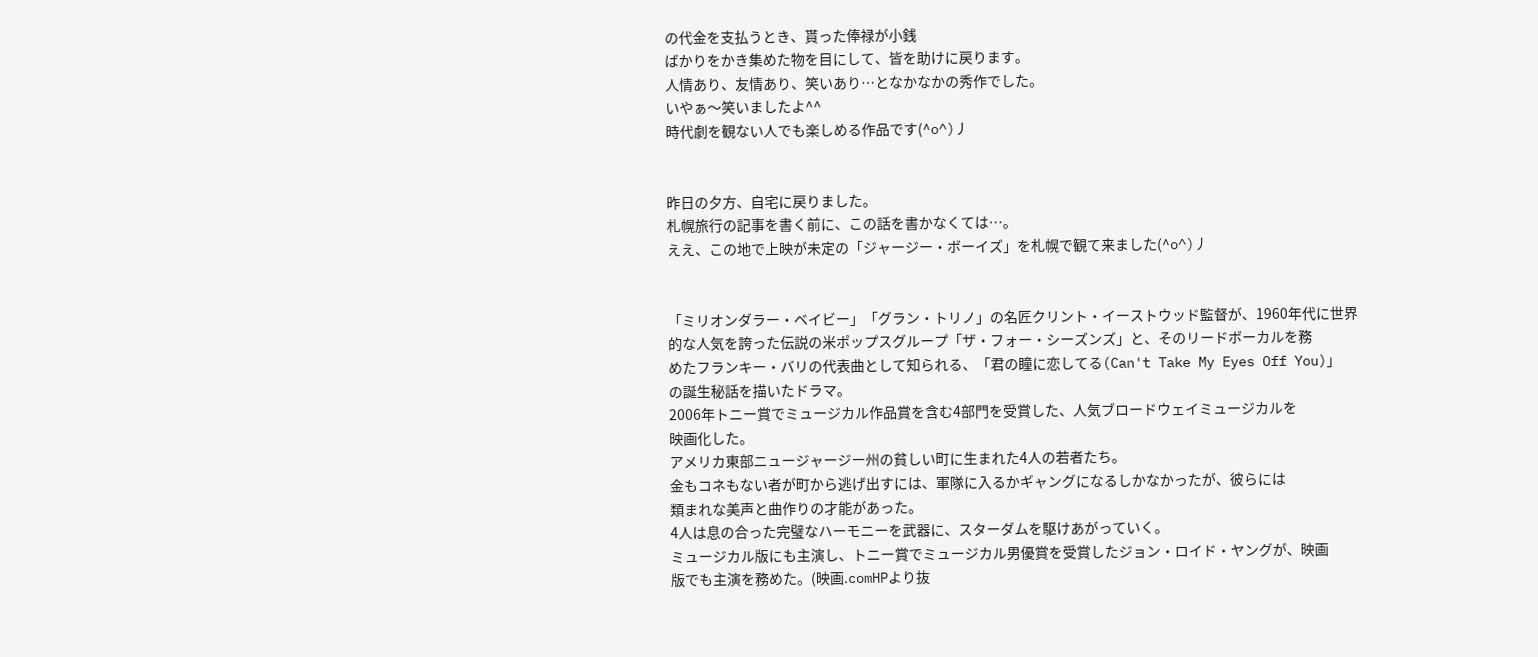の代金を支払うとき、貰った俸禄が小銭
ばかりをかき集めた物を目にして、皆を助けに戻ります。
人情あり、友情あり、笑いあり…となかなかの秀作でした。
いやぁ〜笑いましたよ^^
時代劇を観ない人でも楽しめる作品です(^o^)丿


昨日の夕方、自宅に戻りました。
札幌旅行の記事を書く前に、この話を書かなくては…。
ええ、この地で上映が未定の「ジャージー・ボーイズ」を札幌で観て来ました(^o^)丿


「ミリオンダラー・ベイビー」「グラン・トリノ」の名匠クリント・イーストウッド監督が、1960年代に世界
的な人気を誇った伝説の米ポップスグループ「ザ・フォー・シーズンズ」と、そのリードボーカルを務
めたフランキー・バリの代表曲として知られる、「君の瞳に恋してる(Can't Take My Eyes Off You)」
の誕生秘話を描いたドラマ。
2006年トニー賞でミュージカル作品賞を含む4部門を受賞した、人気ブロードウェイミュージカルを
映画化した。
アメリカ東部ニュージャージー州の貧しい町に生まれた4人の若者たち。
金もコネもない者が町から逃げ出すには、軍隊に入るかギャングになるしかなかったが、彼らには
類まれな美声と曲作りの才能があった。
4人は息の合った完璧なハーモニーを武器に、スターダムを駆けあがっていく。
ミュージカル版にも主演し、トニー賞でミュージカル男優賞を受賞したジョン・ロイド・ヤングが、映画
版でも主演を務めた。(映画.comHPより抜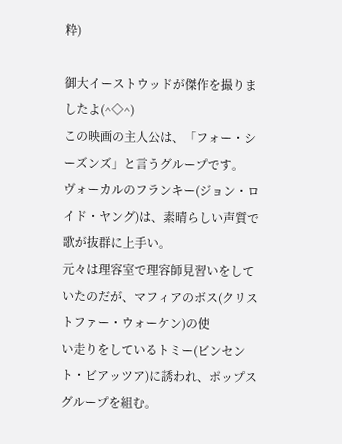粋)

御大イーストウッドが傑作を撮りましたよ(^◇^)
この映画の主人公は、「フォー・シーズンズ」と言うグループです。
ヴォーカルのフランキー(ジョン・ロイド・ヤング)は、素晴らしい声質で歌が抜群に上手い。
元々は理容室で理容師見習いをしていたのだが、マフィアのボス(クリストファー・ウォーケン)の使
い走りをしているトミー(ビンセント・ビアッツア)に誘われ、ポップスグループを組む。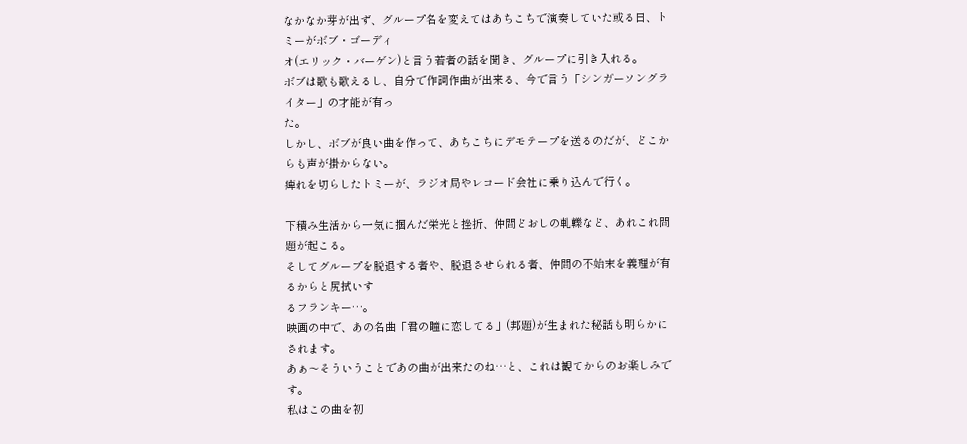なかなか芽が出ず、グループ名を変えてはあちこちで演奏していた或る日、トミーがボブ・ゴーディ
オ(エリック・バーゲン)と言う若者の話を聞き、グループに引き入れる。
ボブは歌も歌えるし、自分で作詞作曲が出来る、今で言う「シンガーソングライター」の才能が有っ
た。
しかし、ボブが良い曲を作って、あちこちにデモテープを送るのだが、どこからも声が掛からない。
痺れを切らしたトミーが、ラジオ局やレコード会社に乗り込んで行く。

下積み生活から一気に掴んだ栄光と挫折、仲間どおしの軋轢など、あれこれ問題が起こる。
そしてグループを脱退する者や、脱退させられる者、仲間の不始末を義理が有るからと尻拭いす
るフランキー…。
映画の中で、あの名曲「君の瞳に恋してる」(邦題)が生まれた秘話も明らかにされます。
あぁ〜そういうことであの曲が出来たのね…と、これは観てからのお楽しみです。
私はこの曲を初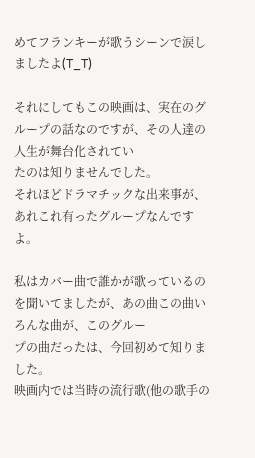めてフランキーが歌うシーンで涙しましたよ(T_T)

それにしてもこの映画は、実在のグループの話なのですが、その人達の人生が舞台化されてい
たのは知りませんでした。
それほどドラマチックな出来事が、あれこれ有ったグループなんですよ。

私はカバー曲で誰かが歌っているのを聞いてましたが、あの曲この曲いろんな曲が、このグルー
プの曲だったは、今回初めて知りました。
映画内では当時の流行歌(他の歌手の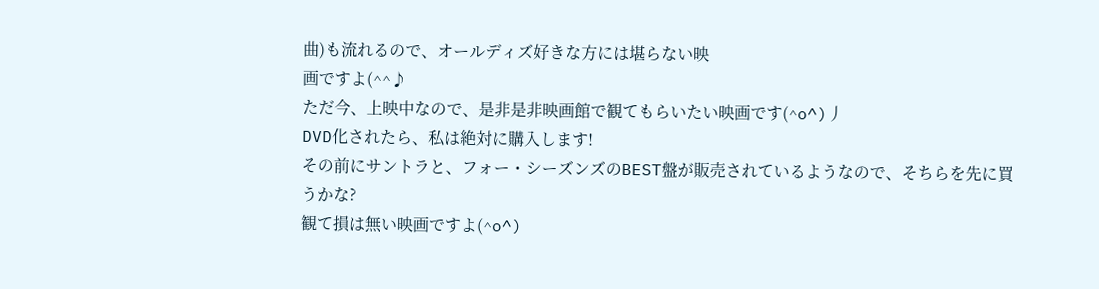曲)も流れるので、オールディズ好きな方には堪らない映
画ですよ(^^♪
ただ今、上映中なので、是非是非映画館で観てもらいたい映画です(^o^)丿
DVD化されたら、私は絶対に購入します!
その前にサントラと、フォー・シーズンズのBEST盤が販売されているようなので、そちらを先に買
うかな?
観て損は無い映画ですよ(^o^)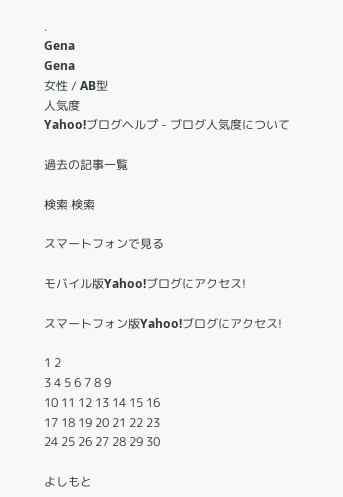.
Gena
Gena
女性 / AB型
人気度
Yahoo!ブログヘルプ - ブログ人気度について

過去の記事一覧

検索 検索

スマートフォンで見る

モバイル版Yahoo!ブログにアクセス!

スマートフォン版Yahoo!ブログにアクセス!

1 2
3 4 5 6 7 8 9
10 11 12 13 14 15 16
17 18 19 20 21 22 23
24 25 26 27 28 29 30

よしもと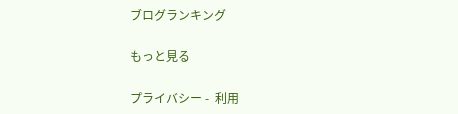ブログランキング

もっと見る

プライバシー -  利用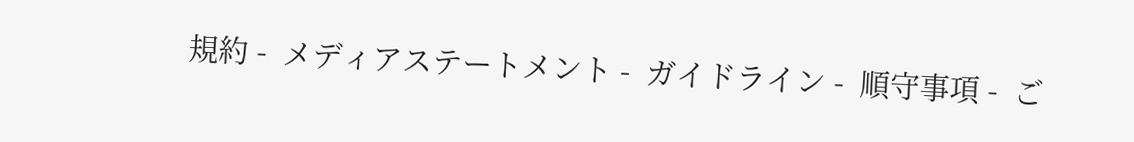規約 -  メディアステートメント -  ガイドライン -  順守事項 -  ご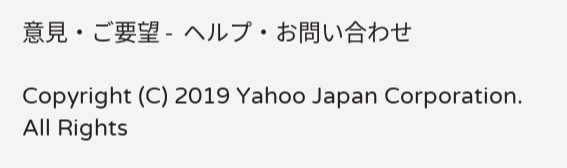意見・ご要望 -  ヘルプ・お問い合わせ

Copyright (C) 2019 Yahoo Japan Corporation. All Rights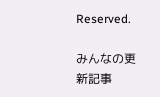Reserved.

みんなの更新記事